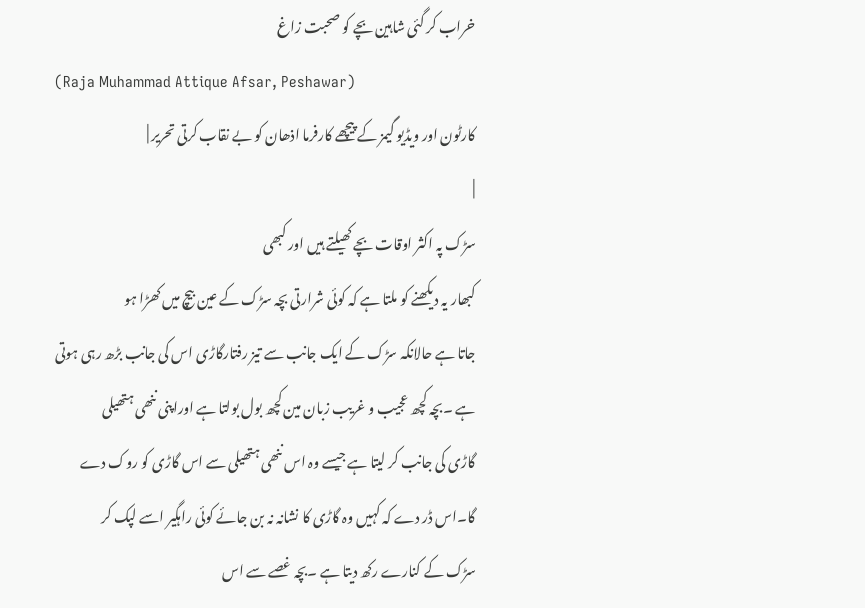خراب کر گئی شاہین بچے کو صحبت زاغ
(Raja Muhammad Attique Afsar, Peshawar)
کارٹون اور ویڈیو گیمز کے پیچھے کارفرما اذھان کو بے نقاب کرتی تحریر |
|
سڑک پہ اکثر اوقات بچے کھیلتے ہیں اور کبھی
کبھار یہ دیکھنے کو ملتا ہے کہ کوئی شرارتی بچہ سڑک کے عین بیچ میں کھڑا ہو
جاتا ہے حالانکہ سڑک کے ایک جانب سے تیز رفتارگاڑی اس کی جانب بڑھ رہی ہوتی
ہے ۔بچہ کچھ عجیب و غریب زبان مین کچھ بول بولتا ہے اوراپنی ننھی ہتھیلی
گاڑی کی جانب کر لیتا ہے جیسے وہ اس ننھی ہتھیلی سے اس گاڑی کو روک دے
گا۔اس ڈر دے کہ کہیں وہ گاڑی کا نشانہ نہ بن جائے کوئی راہگیر اسے لپک کر
سڑک کے کنارے رکھ دیتا ہے ۔بچہ غصے سے اس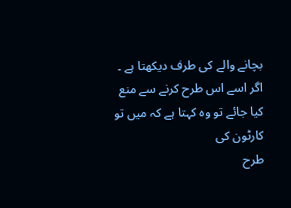بچانے والے کی طرف دیکھتا ہے ۔
اگر اسے اس طرح کرنے سے منع کیا جائے تو وہ کہتا ہے کہ میں تو کارٹون کی
طرح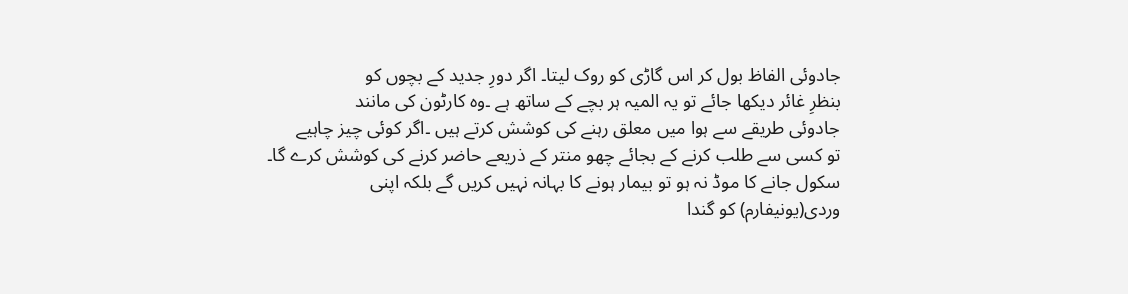جادوئی الفاظ بول کر اس گاڑی کو روک لیتا۔ اگر دورِ جدید کے بچوں کو
بنظرِ غائر دیکھا جائے تو یہ المیہ ہر بچے کے ساتھ ہے ۔وہ کارٹون کی مانند
جادوئی طریقے سے ہوا میں معلق رہنے کی کوشش کرتے ہیں ۔اگر کوئی چیز چاہیے
تو کسی سے طلب کرنے کے بجائے چھو منتر کے ذریعے حاضر کرنے کی کوشش کرے گا۔
سکول جانے کا موڈ نہ ہو تو بیمار ہونے کا بہانہ نہیں کریں گے بلکہ اپنی
وردی(یونیفارم) کو گندا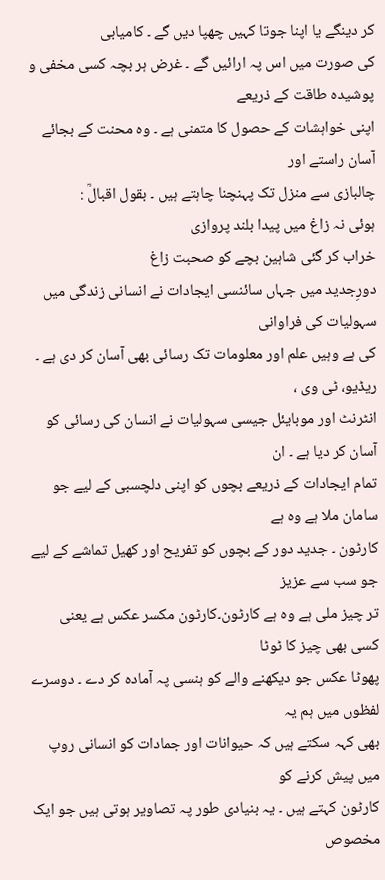کر دینگے یا اپنا جوتا کہیں چھپا دیں گے ۔ کامیابی
کی صورت میں اس پہ ارائیں گے ۔ غرض ہر بچہ کسی مخفی و پوشیدہ طاقت کے ذریعے
اپنی خواہشات کے حصول کا متمنی ہے ۔ وہ محنت کے بجائے آسان راستے اور
چالبازی سے منزل تک پہنچنا چاہتے ہیں ۔ بقول اقبالؒ :
ہوئی نہ زاغ میں پیدا بلند پروازی
خراب کر گئی شاہین بچے کو صحبت زاغ
دورِجدید میں جہاں سائنسی ایجادات نے انسانی زندگی میں سہولیات کی فراوانی
کی ہے وہیں علم اور معلومات تک رسائی بھی آسان کر دی ہے ۔ ریڈیو، ٹی وی ،
انٹرنٹ اور موبایئل جیسی سہولیات نے انسان کی رسائی کو آسان کر دیا ہے ۔ ان
تمام ایجادات کے ذریعے بچوں کو اپنی دلچسبی کے لیے جو سامان ملا ہے وہ ہے
کارٹون ۔ جدید دور کے بچوں کو تفریح اور کھیل تماشے کے لیے جو سب سے عزیز
تر چیز ملی ہے وہ ہے کارٹون۔کارٹون مکسر عکس ہے یعنی کسی بھی چیز کا ٹوٹا
پھوٹا عکس جو دیکھنے والے کو ہنسی پہ آمادہ کر دے ۔ دوسرے لفظوں میں ہم یہ
بھی کہہ سکتے ہیں کہ حیوانات اور جمادات کو انسانی روپ میں پیش کرنے کو
کارٹون کہتے ہیں ۔ یہ بنیادی طور پہ تصاویر ہوتی ہیں جو ایک مخصوص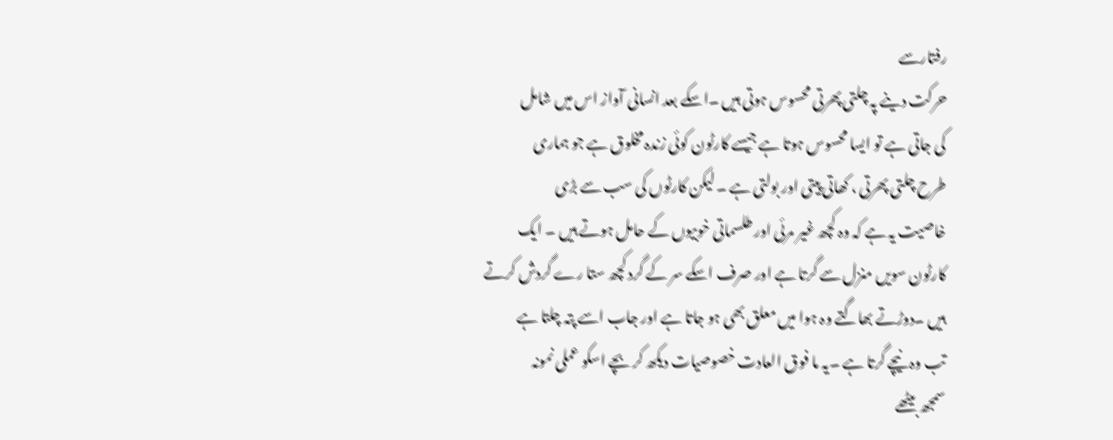رفتارسے
حرکت دینے پہ چلتی پھرتی محسوس ہوتی ہیں ۔اسکے بعد انسانی آواز اس میں شامل
کی جاتی ہے تو ایسا محسوس ہوتا ہے جیسے کارٹون کوئی زندہ مخلوق ہے جو ہماری
طرح چلتی پھرتی ، کھاتی پیتی اور بولتی ہے ۔ لیکن کارٹوں کی سب سے بڑی
خاصیت یہ ہے کہ وہ کچھ غیر مرئی اور طلسماتی خوبیوں کے حامل ہوتے ہیں ۔ ایک
کارٹون سویں منزل سے گرتا ہے اور صرف اسکے سر کے گرد کچھ ستا رے گردش کرتے
ہیں ۔دوڑتے بھاگتے وہ ہوا میں معلق بھی ہو جاتا ہے اور جاب اسے پتہ چلتا ہے
تب وہ نیچے گرتا ہے ۔یہ ما فوق العادت خصوصیات دیکھ کر بچے اسکو عملی نمونہ
سمجھ بیٹھے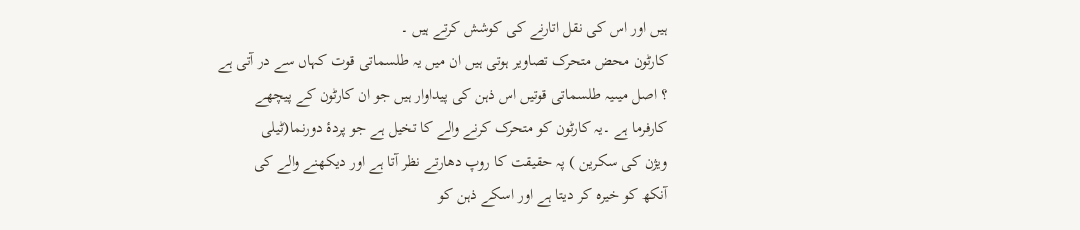ہیں اور اس کی نقل اتارنے کی کوشش کرتے ہیں ۔
کارٹون محض متحرک تصاویر ہوتی ہیں ان میں یہ طلسماتی قوت کہاں سے در آتی ہے
؟ اصل میںیہ طلسماتی قوتیں اس ذہن کی پیداوار ہیں جو ان کارٹون کے پیچھے
کارفرما ہے ۔یہ کارٹون کو متحرک کرنے والے کا تخیل ہے جو پردۂ دورنما(ٹیلی
ویژن کی سکرین ) پہ حقیقت کا روپ دھارتے نظر آتا ہے اور دیکھنے والے کی
آنکھ کو خیرہ کر دیتا ہے اور اسکے ذہن کو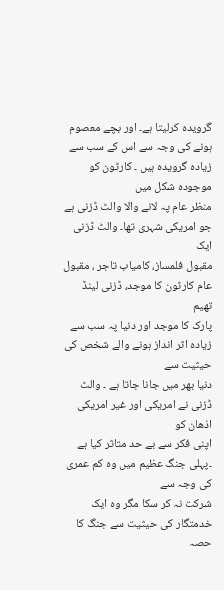گرویدہ کرلیتا ہے۔ اور بچے معصوم
ہونے کی وجہ سے اس کے سب سے زیادہ گرویدہ ہیں ۔ کارٹون کو موجودہ شکل میں
منظر عام پہ لانے والا والٹ ڈزنی ہے جو امریکی شہری تھا۔ والٹ ڈزنی ایک
مقبول فلمساز، کامیاب تاجر ، مقبول عام کارٹون کا موجد، ڈزنی لینڈ تھیم
پارک کا موجد اور دنیا پہ سب سے زیادہ اثر انداز ہونے والے شخص کی حیثیت سے
دنیا بھر میں جانا جاتا ہے ۔ والٹ ڈزنی نے امریکی اور غیر امریکی اذھان کو
اپنی فکر سے بے حد متاثر کیا ہے ۔پہلی جنگ عظیم میں وہ کم عمری کی وجہ سے
شرکت نہ کر سکا مگر وہ ایک خدمتگار کی حیثیت سے جنگ کا حصہ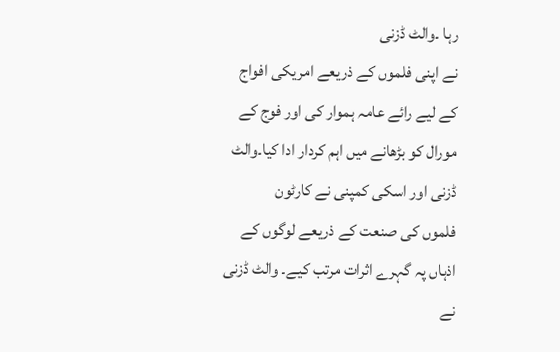رہا ۔والٹ ڈزنی
نے اپنی فلموں کے ذریعے امریکی افواج کے لیے رائے عامہ ہموار کی اور فوج کے
مورال کو بڑھانے میں اہم کردار ادا کیا۔والٹ ڈزنی اور اسکی کمپنی نے کارٹون
فلموں کی صنعت کے ذریعے لوگوں کے اذہاں پہ گہرے اثرات مرتب کیے۔ والٹ ڈزنی
نے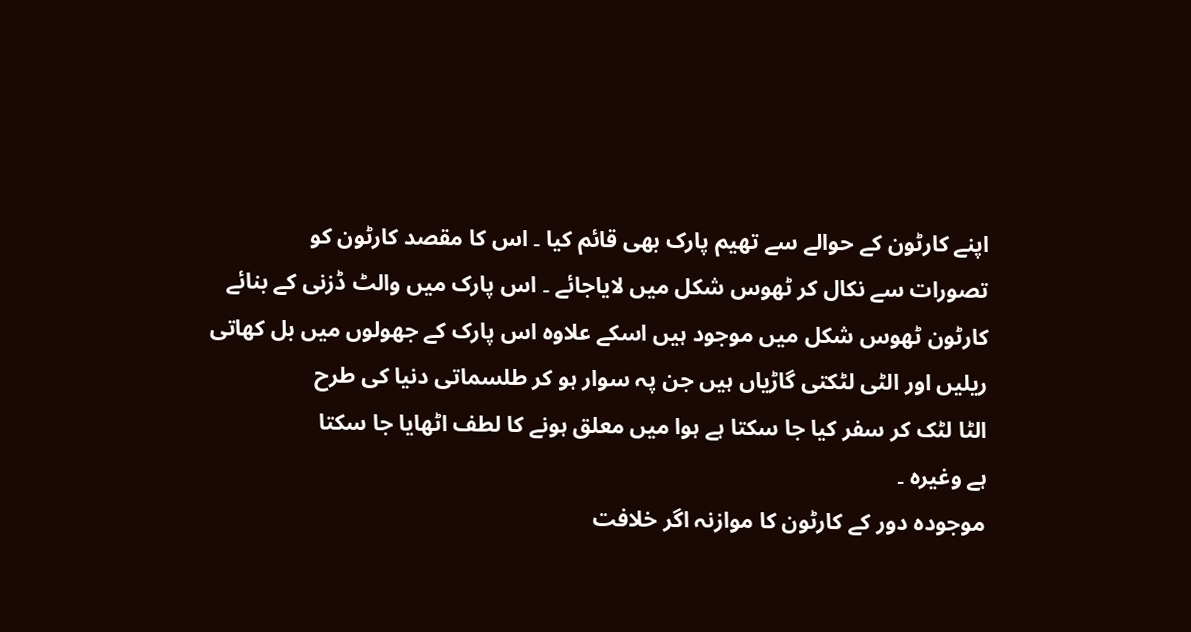اپنے کارٹون کے حوالے سے تھیم پارک بھی قائم کیا ۔ اس کا مقصد کارٹون کو
تصورات سے نکال کر ٹھوس شکل میں لایاجائے ۔ اس پارک میں والٹ ڈزنی کے بنائے
کارٹون ٹھوس شکل میں موجود ہیں اسکے علاوہ اس پارک کے جھولوں میں بل کھاتی
ریلیں اور الٹی لٹکتی گاڑیاں ہیں جن پہ سوار ہو کر طلسماتی دنیا کی طرح
الٹا لٹک کر سفر کیا جا سکتا ہے ہوا میں معلق ہونے کا لطف اٹھایا جا سکتا
ہے وغیرہ ۔
موجودہ دور کے کارٹون کا موازنہ اگر خلافت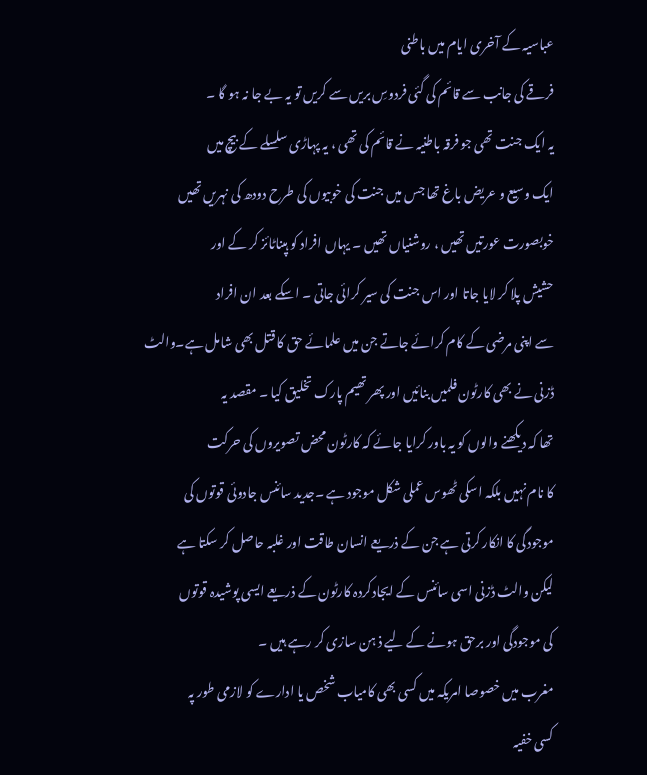عباسیہ کے آخری ایام میں باطنی
فرقے کی جانب سے قائم کی گئی فردوسِ بریں سے کریں تو یہ بے جا نہ ہو گا ۔
یہ ایک جنت تھی جو فرقہ باطنیہ نے قائم کی تھی ، یہ پہاڑی سلسلے کے بیچ میں
ایک وسیع و عریض باغ تھا جس میں جنت کی خوبیوں کی طرح دودھ کی نہریں تھیں
خوبصورت عورتیں تھیں ، روشنیاں تھیں ۔ یہاں افراد کو ہپناٹائز کر کے اور
حشیش پلا کر لایا جاتا اور اس جنت کی سیر کرائی جاتی ۔ اسکے بعد ان افراد
سے اپنی مرضی کے کام کرائے جاتے جن میں علمائے حق کا قتل بھی شامل ہے۔والٹ
ڈزنی نے بھی کارٹون فلمیں بنائیں اور پھر تھیم پارک تخلیق کیا ۔ مقصد یہ
تھا کہ دیکھنے والوں کو یہ باور کرایا جائے کہ کارٹون محض تصویروں کی حرکت
کا نام نہیں بلکہ اسکی ٹھوس عملی شکل موجود ہے ۔جدید سائنس جادوئی قوتوں کی
موجودگی کا انکار کرتی ہے جن کے ذریعے انسان طاقت اور غلبہ حاصل کر سکتا ہے
لیکن والٹ ڈزنی اسی سائنس کے ایجادکردہ کارٹون کے ذریعے ایسی پوشیدہ قوتوں
کی موجودگی اور برحق ہونے کے لیے ذ ہن سازی کر رہے ہیں ۔
مغرب میں خصوصا امریکہ میں کسی بھی کامیاب شخص یا ادارے کو لازمی طور پہ
کسی خفیہ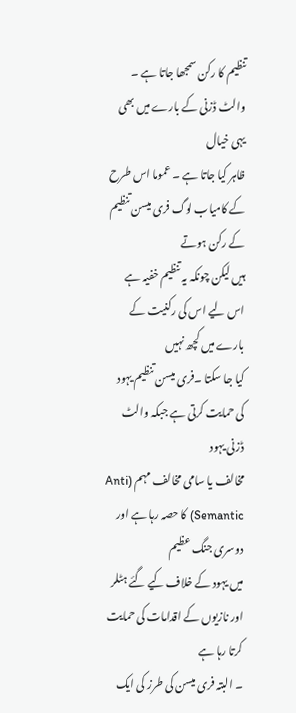تنظیم کا رکن سمجھا جاتا ہے ۔ والٹ ڈزنی کے بارے میں بھی یہی خیال
ظاہر کیا جاتا ہے ۔ عموما اس طرح کے کامیاب لوگ فری میسن تنظیم کے رکن ہوتے
ہیں لیکن چونکہ یہ تنظیم خفیہ ہے اس لیے اس کی رکنیت کے بارے میں کچھ نہیں
کیا جا سکتا ۔فری میسن تنظیم یہود کی حمایت کرتی ہے جبکہ والٹ ڈزنی یہود
مخالف یا سامی مخالف مہم (Anti Semantic) کا حصہ رہا ہے اور دوسری جنگ عظیم
میں یہود کے خلاف کیے گئے ہٹلر اور نازیوں کے اقدامات کی حمایت کرتا رہا ہے
۔ البتہ فری میسن کی طرز کی ایک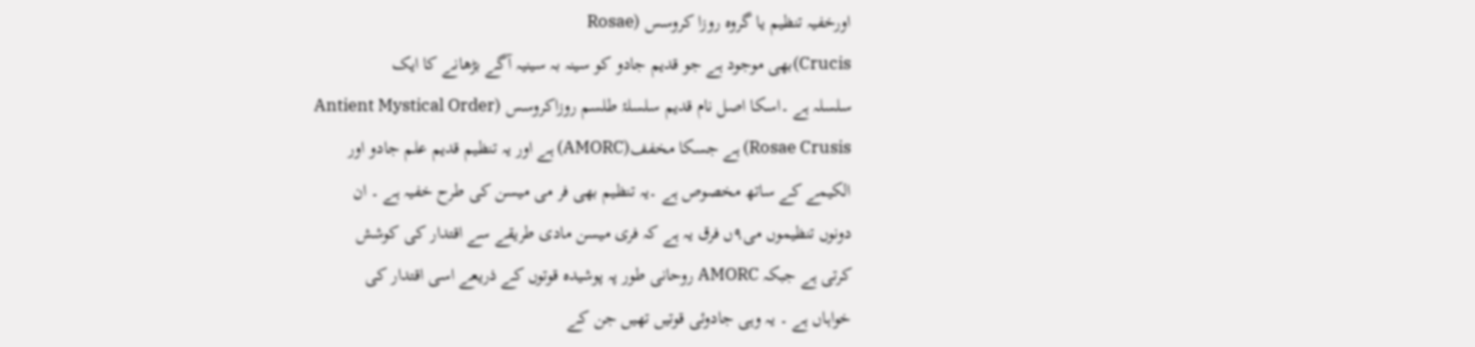اورخفیہ تنظیم یا گروہ روزا کروسس (Rosae
Crucis)بھی موجود ہے جو قدیم جادو کو سینہ بہ سینیہ آگے بڑھانے کا ایک
سلسلہ ہے ۔اسکا اصل نام قدیم سلسلۂ طلسم روزاکروسس (Antient Mystical Order
Rosae Crusis) ہے جسکا مخفف(AMORC) ہے اور یہ تنظیم قدیم علم جادو اور
الکیمے کے ساتھ مخصوص ہے ۔یہ تنظیم بھی فر می میسن کی طرح خفیہ ہے ۔ ان
دونوں تنظیموں می۹ں فرق یہ ہے کہ فری میسن مادی طریقے سے اقتدار کی کوشش
کرتی ہے جبکہ AMORC روحانی طور پہ پوشیدہ قوتوں کے ذریعے اسی اقتدار کی
خواہاں ہے ۔ یہ وہی جادوئی قوتیں تھیں جن کے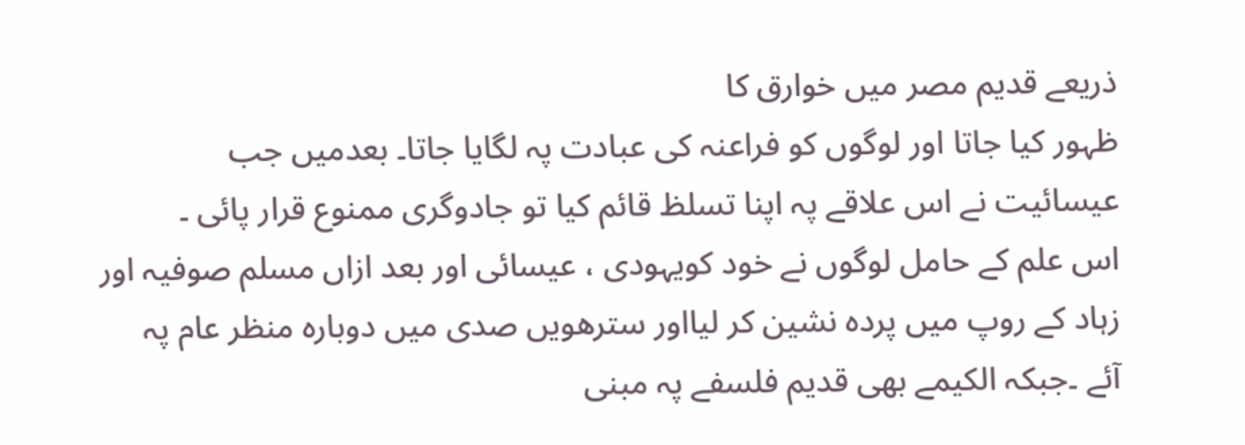ذریعے قدیم مصر میں خوارق کا
ظہور کیا جاتا اور لوگوں کو فراعنہ کی عبادت پہ لگایا جاتا۔ بعدمیں جب
عیسائیت نے اس علاقے پہ اپنا تسلظ قائم کیا تو جادوگری ممنوع قرار پائی ۔
اس علم کے حامل لوگوں نے خود کویہودی ، عیسائی اور بعد ازاں مسلم صوفیہ اور
زہاد کے روپ میں پردہ نشین کر لیااور سترھویں صدی میں دوبارہ منظر عام پہ
آئے ۔جبکہ الکیمے بھی قدیم فلسفے پہ مبنی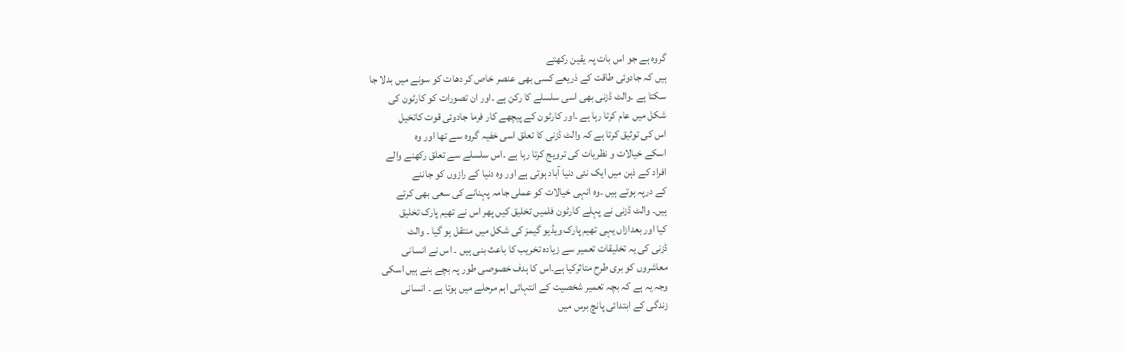گروہ ہے جو اس بات پہ یقین رکھتے
ہیں کہ جادوئی طاقت کے ذریعے کسی بھی عنصر خاص کر دھات کو سونے میں بدلا جا
سکتا ہے ۔والٹ ڈزنی بھی اسی سلسلے کا رکن ہے ۔اور ان تصورات کو کارٹون کی
شکل میں عام کرتا رہا ہے ۔اور کارٹون کے پیچھے کار فرما جادوئی قوت کاتخیل
اس کی توثیق کرتا ہے کہ والٹ ڈزنی کا تعلق اسی خفیہ گروہ سے تھا اور وہ
اسکے خیالات و نظریات کی ترویج کرتا رہا ہے ۔اس سلسلے سے تعلق رکھنے والے
افراد کے ذہن میں ایک نئی دنیا آباد ہوتی ہے اور وہ دنیا کے رازوں کو جاننے
کے درپہ ہوتے ہیں ۔وہ انہی خیالات کو عملی جامہ پہنانے کی سعی بھی کرتے
ہیں۔ والٹ ڈزنی نے پہلے کارٹون فلمیں تخلیق کیں پھر اس نے تھیم پارک تخلیق
کیا اور بعدازاں یہی تھیم پارک ویڈیو گیمز کی شکل میں منتقل ہو گیا ۔ والٹ
ڈزنی کی یہ تخلیقات تعمیر سے زیادہ تخریب کا باعث بنی ہیں ۔ اس نے انسانی
معاشروں کو بری طرح متاثرکیا ہے۔اس کا ہدف خصوصی طور پہ بچے بنے ہیں اسکی
وجہ یہ ہے کہ بچہ تعمیر شخصیت کے انتہائی اہم مرحلے میں ہوتا ہے ۔ انسانی
زندگی کے ابتدائی پانچ برس میں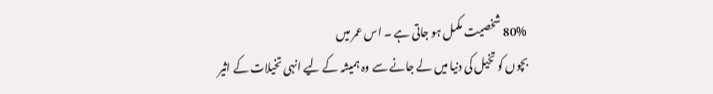80% شخصیت مکمل ہو جاتی ہے ۔ اس عمر میں
بچوں کو تخیل کی دنیا میں لے جانے سے وہ ہمیشہ کے لیے انہی تخیلات کے اثیر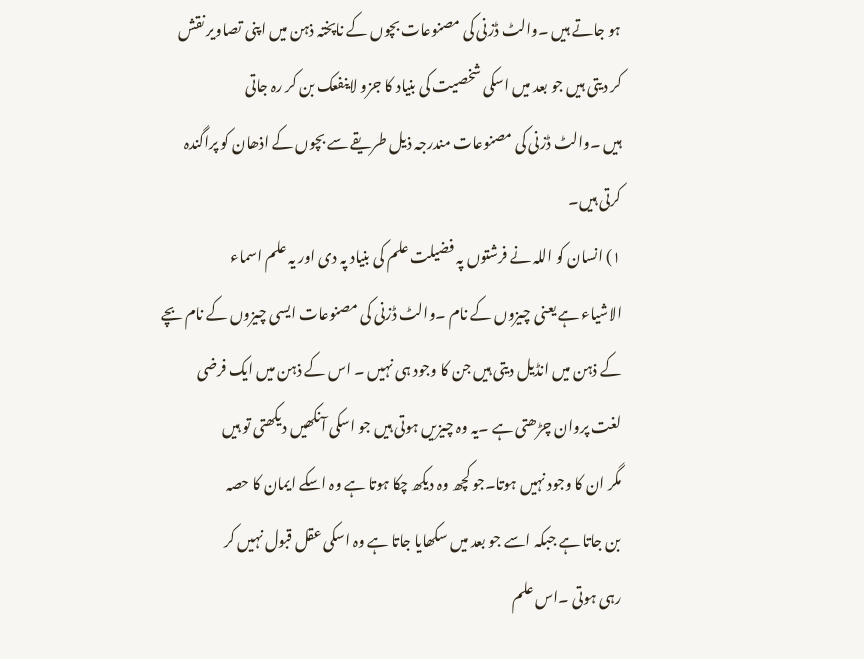ہو جاتے ہیں ۔والٹ ڈزنی کی مصنوعات بچوں کے ناپختہ ذہن میں اپنی تصاویر نقش
کر دیتی ہیں جو بعد میں اسکی شخصیت کی بنیاد کا جزو لاینفعک بن کر رہ جاتی
ہیں ۔والٹ ڈزنی کی مصنوعات مندرجہ ذیل طریقے سے بچوں کے اذھان کو پراگندہ
کرتی ہیں۔
۱) انسان کو اللہ نے فرشتوں پہ فضیلت علم کی بنیاد پہ دی اور یہ علم اسماء
الاشیاء ہے یعنی چیزوں کے نام ۔والٹ ڈزنی کی مصنوعات ایسی چیزوں کے نام بچے
کے ذہن میں انڈیل دیتی ہیں جن کا وجود ہی نہیں ۔ اس کے ذہن میں ایک فرضی
لغت پروان چڑھتی ہے ۔یہ وہ چیزیں ہوتی ہیں جو اسکی آنکھیں دیکھتی تو ہیں
مگر ان کا وجود نہیں ہوتا۔جو کچھ وہ دیکھ چکا ہوتا ہے وہ اسکے ایمان کا حصہ
بن جاتا ہے جبکہ اسے جو بعد میں سکھایا جاتا ہے وہ اسکی عقل قبول نہیں کر
رہی ہوتی ۔اس علم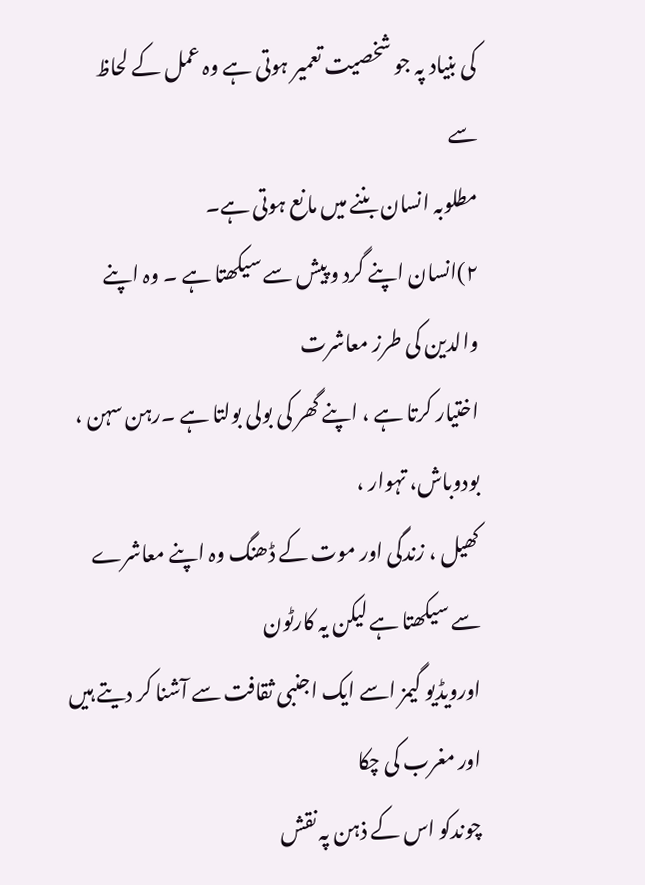کی بنیاد پہ جو شخصیت تعمیر ہوتی ہے وہ عمل کے لحاظ سے
مطلوبہ انسان بننے میں مانع ہوتی ہے۔
۲)انسان اپنے گرد و پیش سے سیکھتا ہے ۔ وہ اپنے والدین کی طرز معاشرت
اختیار کرتا ہے ، اپنے گھر کی بولی بولتا ہے ۔رہن سہن ، بودوباش، تہوار ،
کھیل ، زندگی اور موت کے ڈھنگ وہ اپنے معاشرے سے سیکھتا ہے لیکن یہ کارٹون
اورویڈیو گیمز اسے ایک اجنبی ثقافت سے آشنا کر دیتے ہیں اور مغرب کی چکا
چوندکو اس کے ذہن پہ نقش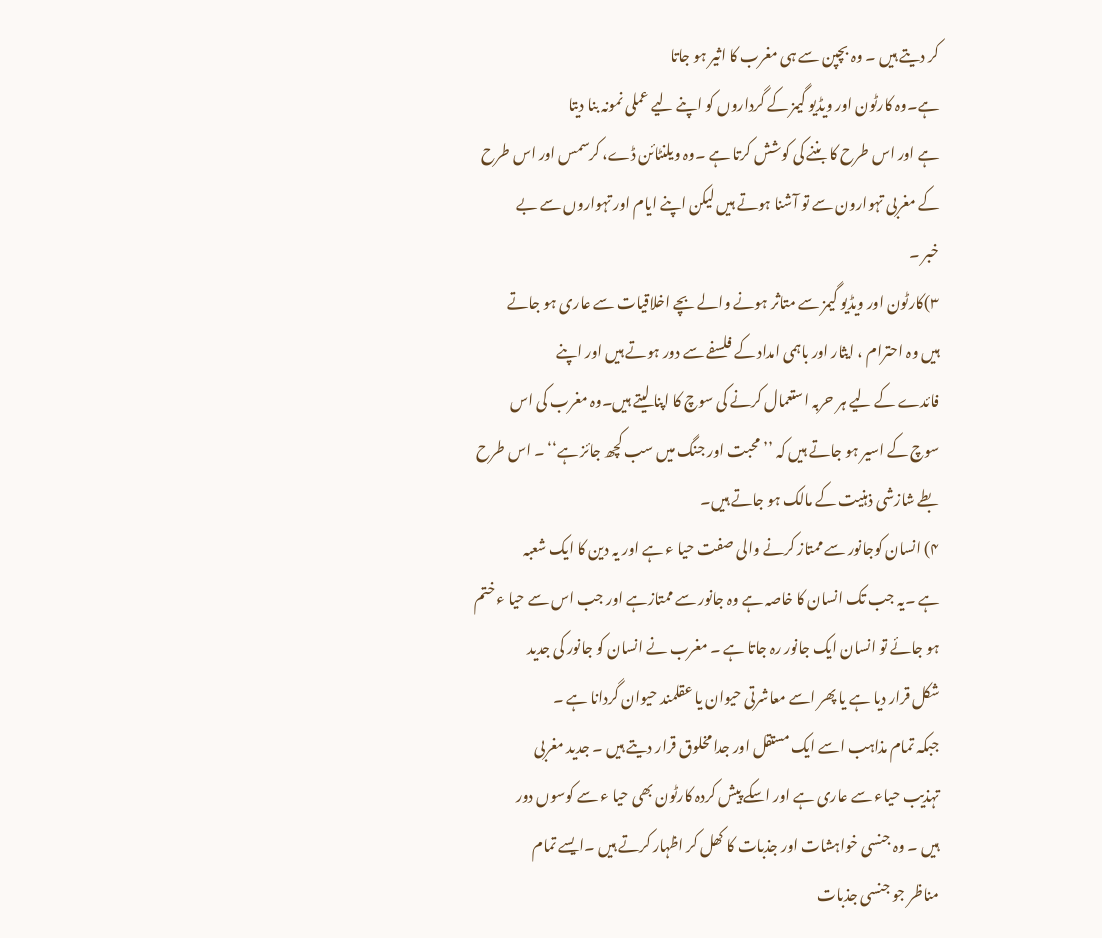کر دیتے ہیں ۔ وہ بچپن سے ہی مغرب کا اثیر ہو جاتا
ہے۔وہ کارٹون اور ویڈیو گیمز کے گرداروں کو اپنے لیے عملی نمونہ بنا دیتا
ہے اور اس طرح کا بننے کی کوشش کرتا ہے ۔وہ ویلنٹائن ڈے، کرسمس اور اس طرح
کے مغربی تہوارون سے تو آشنا ہوتے ہیں لیکن اپنے ایام اور تہواروں سے بے
خبر ۔
۳)کارٹون اور ویڈیو گیمز سے متاثر ہونے والے بچے اخلاقیات سے عاری ہو جاتے
ہیں وہ احترام ، ایثار اور باہمی امداد کے فلسفے سے دور ہوتے ہیں اور اپنے
فائدے کے لیے ہر حربہ استعمال کرنے کی سوچ کا اپنا لیتے ہیں۔وہ مغرب کی اس
سوچ کے اسیر ہو جاتے ہیں کہ ’’محبت اور جنگ میں سب کچھ جائز ہے‘‘ ۔ اس طرح
بطے شازشی ذہنیت کے مالک ہو جاتے ہیں۔
۴) انسان کوجانور سے ممتاز کرنے والی صفت حیا ء ہے اور یہ دین کا ایک شعبہ
ہے ۔یہ جب تک انسان کا خاصہ ہے وہ جانور سے ممتازہے اور جب اس سے حیا ء ختم
ہو جائے تو انسان ایک جانور رہ جاتا ہے ۔ مغرب نے انسان کو جانور کی جدید
شکل قرار دیا ہے یا پھر اسے معاشرتی حیوان یا عقلمند حیوان گردانا ہے ۔
جبکہ تمام مذاہب اسے ایک مستقل اور جدا مخلوق قرار دیتے ہیں ۔ جدید مغربی
تہذیب حیاء سے عاری ہے اور اسکے پیش کردہ کارٹون بھی حیا ء سے کوسوں دور
ہیں ۔ وہ جنسی خواہشات اور جذبات کا کھل کر اظہار کرتے ہیں ۔ایسے تمام
مناظر جو جنسی جذبات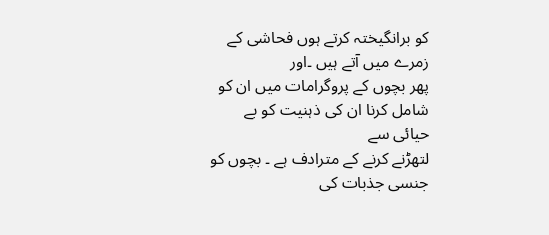کو برانگیختہ کرتے ہوں فحاشی کے زمرے میں آتے ہیں ۔اور
پھر بچوں کے پروگرامات میں ان کو شامل کرنا ان کی ذہنیت کو بے حیائی سے
لتھڑنے کرنے کے مترادف ہے ۔ بچوں کو جنسی جذبات کی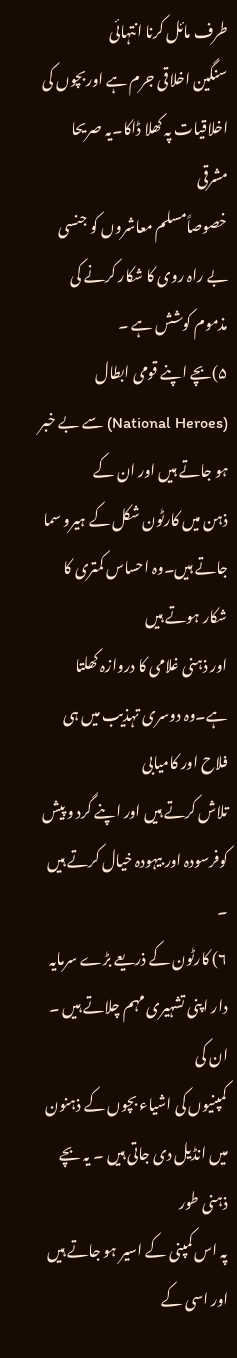طرف مائل کرنا انتہائی
سنگین اخلاقی جرم ہے اوربچوں کی اخلاقیات پہ کھلا ڈاکا۔یہ صریحا مشرقی
خصوصاًمسلم معاشروں کو جنسی بے راہ روی کا شکار کرنے کی مذموم کوشش ہے ۔
۵)بچے اپنے قومی ابطال (National Heroes) سے بے خبر ہو جاتے ہیں اور ان کے
ذہن میں کارٹون شکل کے ہیرو سما جاتے ہیں۔وہ احساس کمتری کا شکار ہوتے ہیں
اور ذہنی غلامی کا دروازہ کھلتا ہے۔وہ دوسری تہذیب میں ہی فلاح اور کامیابی
تلاش کرتے ہیں اور اپنے گرد و پیش کوفرسودہ اور بیہودہ خیال کرتے ہیں ۔
۶) کارٹون کے ذریعے بڑے سرمایہ دار اپنی تشہیری مہم چلاتے ہیں ۔ ان کی
کمپنیوں کی اشیاء بچوں کے ذہنون میں انڈیل دی جاتی ہیں ۔ یہ بچے ذہنی طور
پہ اس کمپنی کے اسیر ہو جاتے ہیں اور اسی کے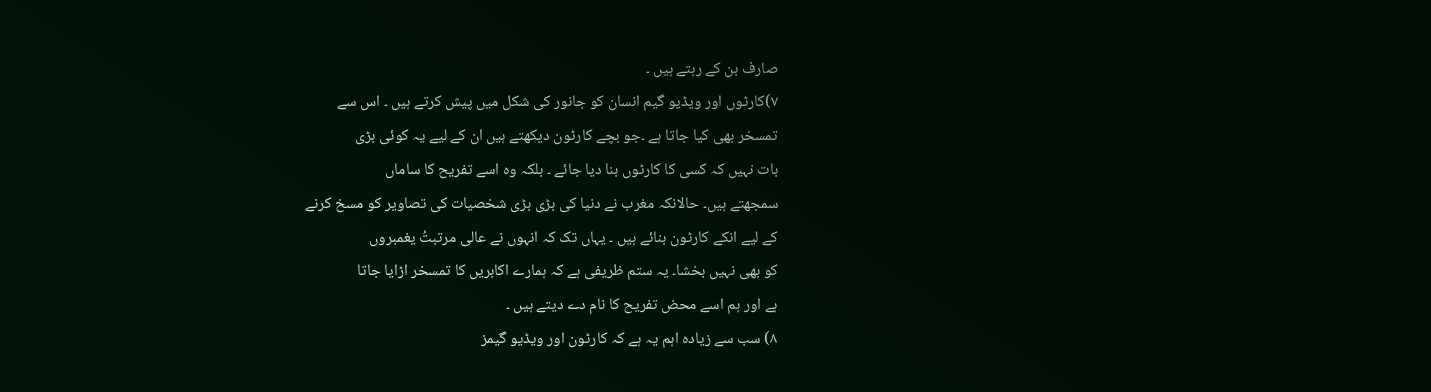صارف بن کے رہتے ہیں ۔
۷)کارٹوں اور ویڈیو گیم انسان کو جانور کی شکل میں پیش کرتے ہیں ۔ اس سے
تمسخر بھی کیا جاتا ہے ۔جو بچے کارٹون دیکھتے ہیں ان کے لیے یہ کوئی بڑی
بات نہیں کہ کسی کا کارٹوں بنا دیا جائے ۔ بلکہ وہ اسے تفریح کا ساماں
سمجھتے ہیں۔ حالانکہ مغرب نے دنیا کی بڑی بڑی شخصیات کی تصاویر کو مسخ کرنے
کے لیے انکے کارٹون بنائے ہیں ۔ یہاں تک کہ انہوں نے عالی مرتبتُ یغمبروں
کو بھی نہیں بخشا۔ یہ ستم ظریفی ہے کہ ہمارے اکابریں کا تمسخر اڑایا جاتا
ہے اور ہم اسے محض تفریح کا نام دے دیتے ہیں ۔
۸) سب سے زیادہ اہم یہ ہے کہ کارٹون اور ویڈیو گیمز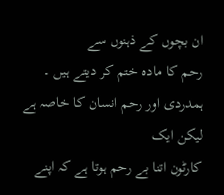ان بچوں کے ذہنوں سے
رحم کا مادہ ختم کر دیتے ہیں ۔ ہمدردی اور رحم انسان کا خاصہ ہے لیکن ایک
کارٹون اتنا بے رحم ہوتا ہے کہ اپنے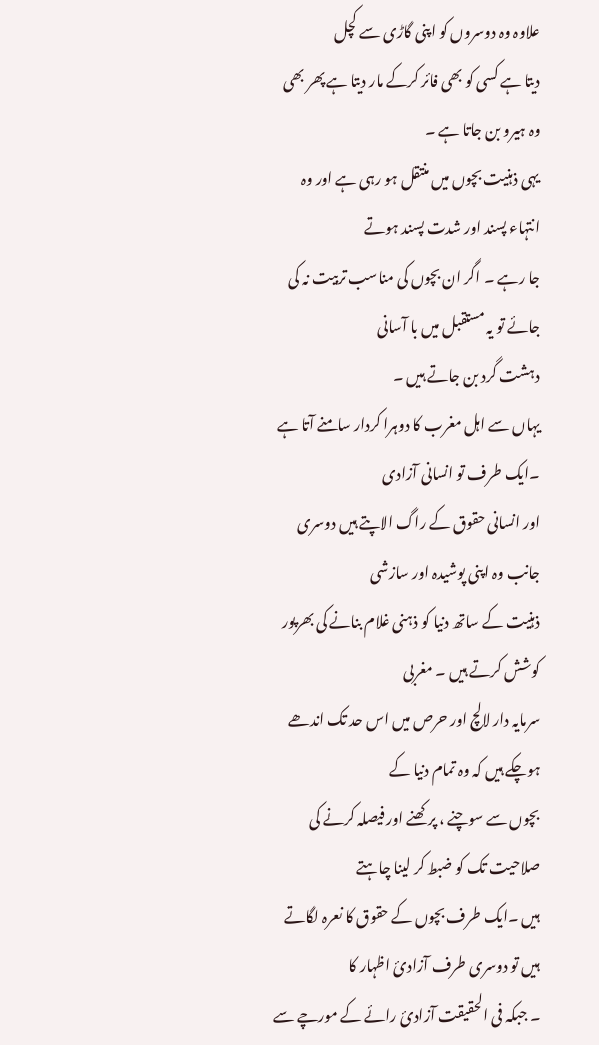علاوہ وہ دوسروں کو اپنی گاڑی سے کچل
دیتا ہے کسی کو بھی فائر کرکے مار دیتا ہے پھر بھی وہ ہیرو بن جاتا ہے ۔
یہی ذہنیت بچوں میں منتقل ہو رہی ہے اور وہ انتہاء پسند اور شدت پسند ہوتے
جا رہے ۔ اگر ان بچوں کی مناسب تربیت نہ کی جائے تو یہ مستقبل میں با آسانی
دہشت گرد بن جاتے ہیں ۔
یہاں سے اہل مغرب کا دوہرا کردار سامنے آتا ہے ۔ایک طرف تو انسانی آزادی
اور انسانی حقوق کے راگ الاپتے ہیں دوسری جانب وہ اپنی پوشیدہ اور سازشی
ذہنیت کے ساتھ دنیا کو ذہنی غلام بنانے کی بھرپور کوشش کرتے ہیں ۔ مغربی
سرمایہ دار لالچ اور حرص میں اس حد تک اندھے ہوچکے ہیں کہ وہ تمام دنیا کے
بچوں سے سوچنے ، پرکھنے اور فیصلہ کرنے کی صلاحیت تک کو ضبط کر لینا چاہتے
ہیں ۔ایک طرف بچوں کے حقوق کا نعرہ لگاتے ہیں تو دوسری طرف آزادئ اظہار کا
۔ جبکہ فی الحقیقت آزادئ رائے کے مورچے سے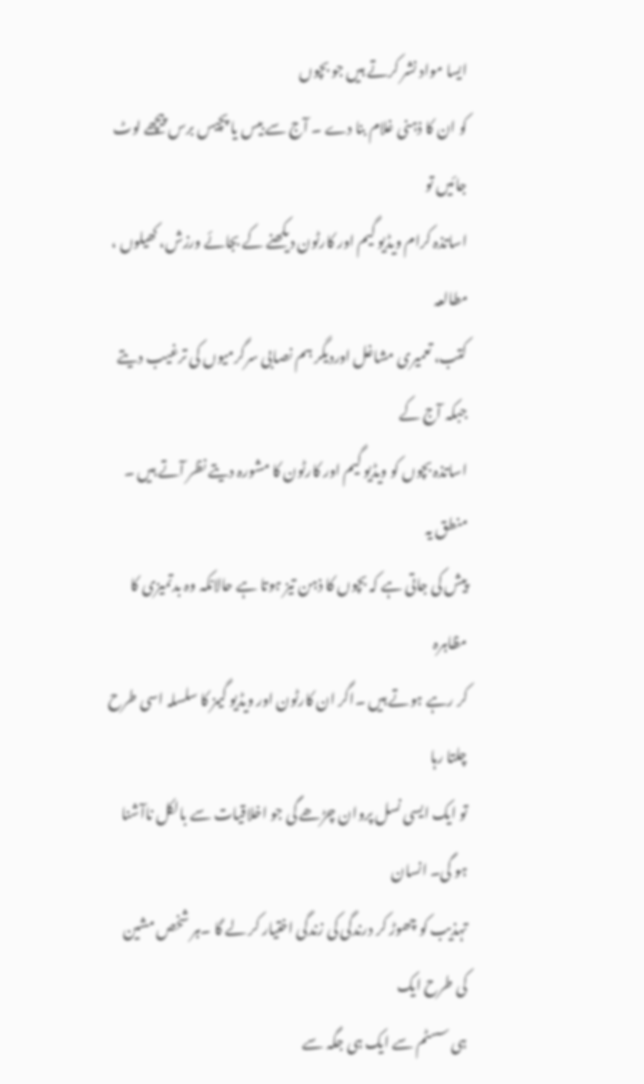ایسا مواد نشر کرتے ہیں جو بچوں
کو ان کا ذہنی غلام بنا دے ۔ آج سے بیس یا پچیس برس پیچھے لوٹ جائیں تو
اساتذہ کرام ویڈیو گیم اور کارٹون دیکھنے کے بجائے ورزش، کھیلوں ، مطالعہ
کتب، تعمیری مشاغل اوردیگر ہم نصابی سرگرمیوں کی ترغیب دیتے جبکہ آج کے
اساتذہ بچوں کو ویڈیو گیم اور کارٹون کا مشورہ دیتے نظر آتے ہیں ۔ منطق یہ
پیش کی جاتی ہے کہ بچوں کا ذہن تیز ہوتا ہے حالانکہ وہ بدتمیزی کا مظاہرہ
کر رہے ہوتے ہیں ۔اگر ان کارٹون اور ویڈیو گیمز کا سلسلہ اسی طرح چلتا رہا
تو ایک ایسی نسل پروان چڑھے گی جو اخلاقیات سے بالکل ناآشنا ہو گی۔ انسان
تہذیب کو چھوڑ کر درندگی کی زندگی اختیار کر لے گا ۔ہر شخص مشین کی طرح ایک
ہی سسٹم سے ایک ہی جگہ سے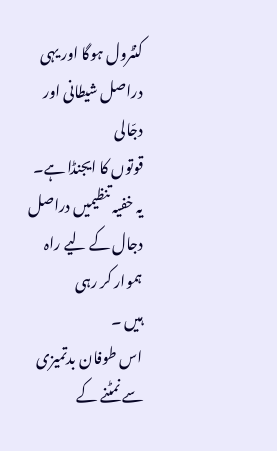کنٹرول ہوگا اور یہی دراصل شیطانی اور دجّالی
قوتوں کا ایجنڈا ہے۔ یہ خفیہ تنظیمیں دراصل دجال کے لیے راہ ہموار کر رہی
ہیں ۔
اس طوفان بدتمیزی سے نمٹنے کے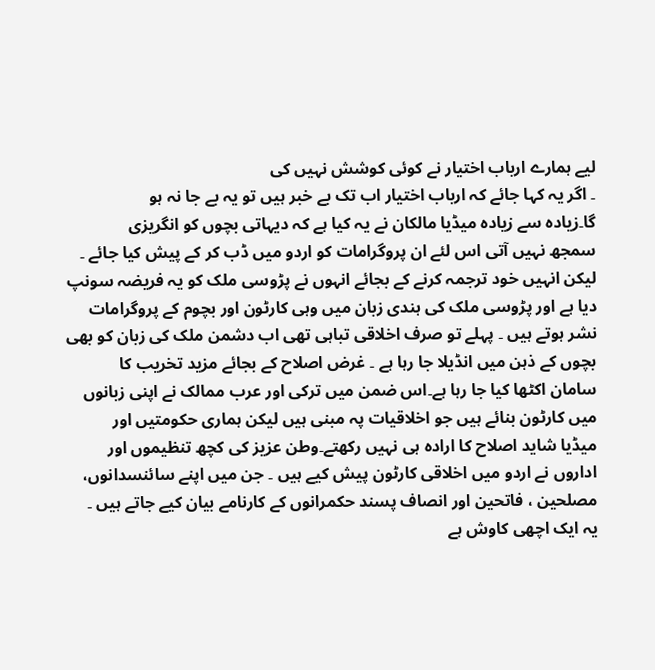لیے ہمارے ارباب اختیار نے کوئی کوشش نہیں کی
۔ اگر یہ کہا جائے کہ ارباب اختیار اب تک بے خبر ہیں تو یہ بے جا نہ ہو
گا۔زیادہ سے زیادہ میڈیا مالکان نے یہ کیا ہے کہ دیہاتی بچوں کو انگریزی
سمجھ نہیں آتی اس لئے ان پروگرامات کو اردو میں ڈب کر کے پیش کیا جائے ۔
لیکن انہیں خود ترجمہ کرنے کے بجائے انہوں نے پڑوسی ملک کو یہ فریضہ سونپ
دیا ہے اور پڑوسی ملک کی ہندی زبان میں وہی کارٹون اور بچوم کے پروگرامات
نشر ہوتے ہیں ۔ پہلے تو صرف اخلاقی تباہی تھی اب دشمن ملک کی زبان کو بھی
بچوں کے ذہن میں انڈیلا جا رہا ہے ۔ غرض اصلاح کے بجائے مزید تخریب کا
سامان اکٹھا کیا جا رہا ہے۔اس ضمن میں ترکی اور عرب ممالک نے اپنی زبانوں
میں کارٹون بنائے ہیں جو اخلاقیات پہ مبنی ہیں لیکن ہماری حکومتیں اور
میڈیا شاید اصلاح کا ارادہ ہی نہیں رکھتے۔وطن عزیز کی کچھ تنظیموں اور
اداروں نے اردو میں اخلاقی کارٹون پیش کیے ہیں ۔ جن میں اپنے سائنسدانوں،
مصلحین ، فاتحین اور انصاف پسند حکمرانوں کے کارنامے بیان کیے جاتے ہیں ۔
یہ ایک اچھی کاوش ہے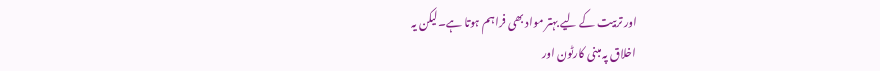اور تربیت کے لیے بہتر مواد بھی فراہم ہوتا ہے۔لیکن یہ
اخلاق پہ مبنی کارٹون اور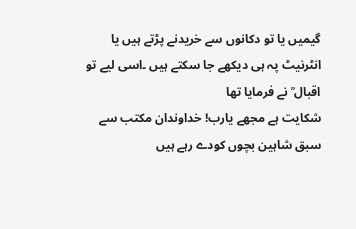گیمیں یا تو دکانوں سے خریدنے پڑتے ہیں یا
انٹرنیٹ پہ ہی دیکھے جا سکتے ہیں ۔اسی لیے تو اقبال ؒ نے فرمایا تھا
شکایت ہے مجھے یارب! خداوندان مکتب سے
سبق شاہین بچوں کودے رہے ہیں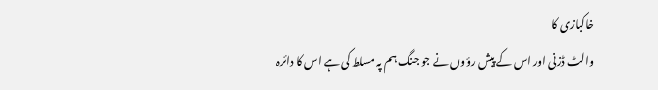خاکبازی کا
والٹ ڈزنی اور اس کے پیش رؤوں نے جو جنگ ہم پہ مسلط کی ہے اس کا دائرہ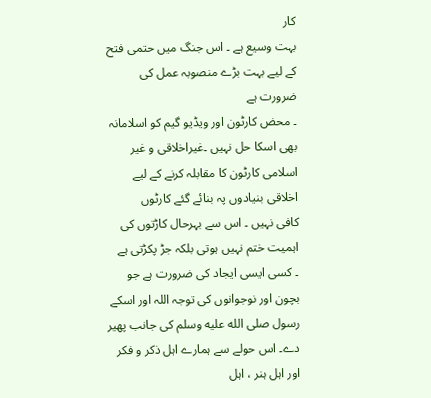کار
بہت وسیع ہے ۔ اس جنگ میں حتمی فتح کے لیے بہت بڑے منصوبہ عمل کی ضرورت ہے
۔ محض کارٹون اور ویڈیو گیم کو اسلامانہ بھی اسکا حل نہیں ۔غیراخلاقی و غیر
اسلامی کارٹون کا مقابلہ کرنے کے لیے اخلاقی بنیادوں پہ بنائے گئے کارٹوں
کافی نہیں ۔ اس سے بہرحال کاڑتوں کی اہمیت ختم نہیں ہوتی بلکہ جڑ پکڑتی ہے
۔ کسی ایسی ایجاد کی ضرورت ہے جو بچون اور نوجوانوں کی توجہ اللہ اور اسکے
رسول صلى الله عليه وسلم کی جانب پھیر دے۔ اس حولے سے ہمارے اہل ذکر و فکر اور اہل ہنر ، اہل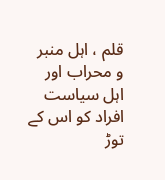قلم ، اہل منبر و محراب اور اہل سیاست افراد کو اس کے توڑ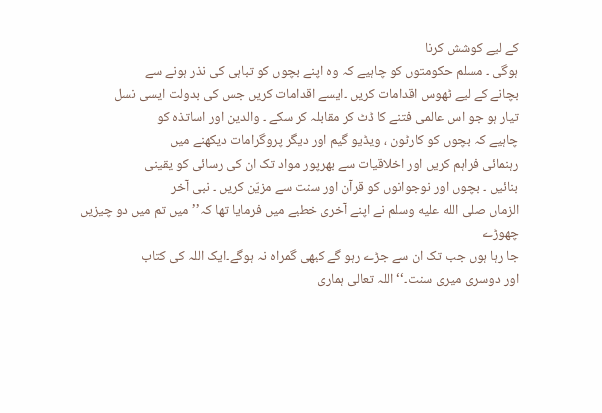کے لیے کوشش کرنا
ہوگی ۔ مسلم حکومتوں کو چاہیے کہ وہ اپنے بچوں کو تباہی کی نذر ہونے سے
بچانے کے لیے ٹھوس اقدامات کریں ۔ایسے اقدامات کریں جس کی بدولت ایسی نسل
تیار ہو جو اس عالمی فتنے کا ڈٹ کر مقابلہ کر سکے ۔ والدین اور اساتذہ کو
چاہیے کہ بچوں کو کارٹون ، ویڈیو گیم اور دیگر پروگرامات دیکھنے میں
رہنمائی فراہم کریں اور اخلاقیات سے بھرپور مواد تک ان کی رسائی کو یقینی
بنائیں ۔ بچوں اور نوجوانوں کو قرآن اور سنت سے مزیّن کریں ۔ نبی آخر
الزماں صلى الله عليه وسلم نے اپنے آخری خطبے میں فرمایا تھا کہ’’ میں تم میں دو چیزیں چھوڑے
جا رہا ہوں جب تک ان سے جڑے رہو گے کبھی گمراہ نہ ہوگے۔ایک اللہ کی کتاب
اور دوسری میری سنت۔‘‘ اللہ تعالی ہماری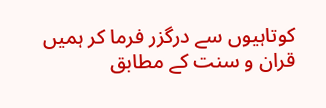کوتاہیوں سے درگزر فرما کر ہمیں
قران و سنت کے مطابق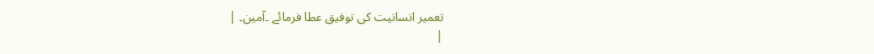تعمیر انسانیت کی توفیق عطا فرمائے ۔آمین۔ |
|